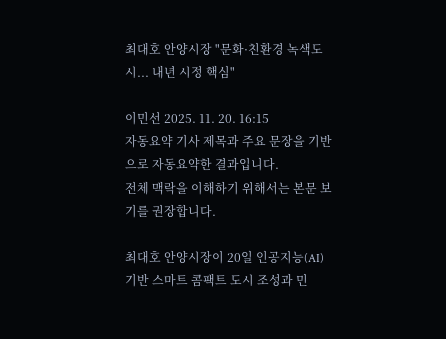최대호 안양시장 "문화·친환경 녹색도시... 내년 시정 핵심"

이민선 2025. 11. 20. 16:15
자동요약 기사 제목과 주요 문장을 기반으로 자동요약한 결과입니다.
전체 맥락을 이해하기 위해서는 본문 보기를 권장합니다.

최대호 안양시장이 20일 인공지능(AI) 기반 스마트 콤팩트 도시 조성과 민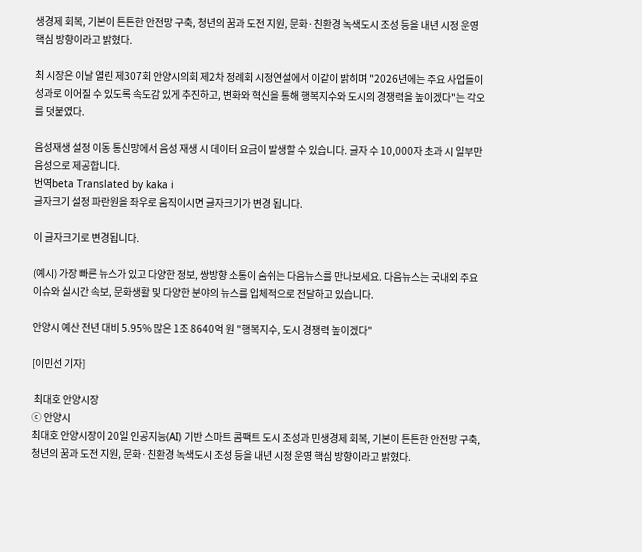생경제 회복, 기본이 튼튼한 안전망 구축, 청년의 꿈과 도전 지원, 문화·친환경 녹색도시 조성 등을 내년 시정 운영 핵심 방향이라고 밝혔다.

최 시장은 이날 열린 제307회 안양시의회 제2차 정례회 시정연설에서 이같이 밝히며 "2026년에는 주요 사업들이 성과로 이어질 수 있도록 속도감 있게 추진하고, 변화와 혁신을 통해 행복지수와 도시의 경쟁력을 높이겠다"는 각오를 덧붙였다.

음성재생 설정 이동 통신망에서 음성 재생 시 데이터 요금이 발생할 수 있습니다. 글자 수 10,000자 초과 시 일부만 음성으로 제공합니다.
번역beta Translated by kaka i
글자크기 설정 파란원을 좌우로 움직이시면 글자크기가 변경 됩니다.

이 글자크기로 변경됩니다.

(예시) 가장 빠른 뉴스가 있고 다양한 정보, 쌍방향 소통이 숨쉬는 다음뉴스를 만나보세요. 다음뉴스는 국내외 주요이슈와 실시간 속보, 문화생활 및 다양한 분야의 뉴스를 입체적으로 전달하고 있습니다.

안양시 예산 전년 대비 5.95% 많은 1조 8640억 원 "행복지수, 도시 경쟁력 높이겠다"

[이민선 기자]

 최대호 안양시장
ⓒ 안양시
최대호 안양시장이 20일 인공지능(AI) 기반 스마트 콤팩트 도시 조성과 민생경제 회복, 기본이 튼튼한 안전망 구축, 청년의 꿈과 도전 지원, 문화·친환경 녹색도시 조성 등을 내년 시정 운영 핵심 방향이라고 밝혔다.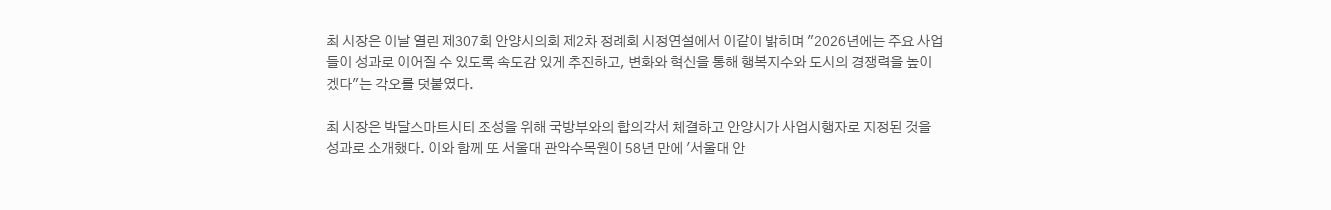최 시장은 이날 열린 제307회 안양시의회 제2차 정례회 시정연설에서 이같이 밝히며 "2026년에는 주요 사업들이 성과로 이어질 수 있도록 속도감 있게 추진하고, 변화와 혁신을 통해 행복지수와 도시의 경쟁력을 높이겠다"는 각오를 덧붙였다.

최 시장은 박달스마트시티 조성을 위해 국방부와의 합의각서 체결하고 안양시가 사업시행자로 지정된 것을 성과로 소개했다. 이와 함께 또 서울대 관악수목원이 58년 만에 '서울대 안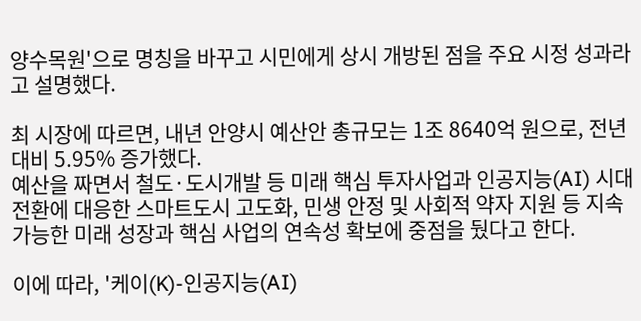양수목원'으로 명칭을 바꾸고 시민에게 상시 개방된 점을 주요 시정 성과라고 설명했다.

최 시장에 따르면, 내년 안양시 예산안 총규모는 1조 8640억 원으로, 전년 대비 5.95% 증가했다.
예산을 짜면서 철도·도시개발 등 미래 핵심 투자사업과 인공지능(AI) 시대 전환에 대응한 스마트도시 고도화, 민생 안정 및 사회적 약자 지원 등 지속 가능한 미래 성장과 핵심 사업의 연속성 확보에 중점을 뒀다고 한다.

이에 따라, '케이(K)-인공지능(AI)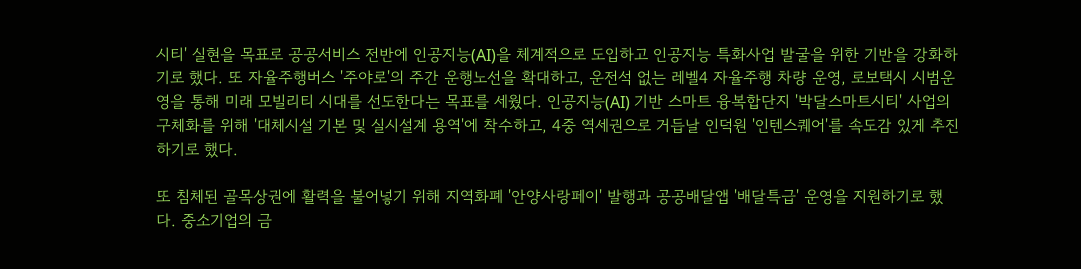시티' 실현을 목표로 공공서비스 전반에 인공지능(AI)을 체계적으로 도입하고 인공지능 특화사업 발굴을 위한 기반을 강화하기로 했다. 또 자율주행버스 '주야로'의 주간 운행노선을 확대하고, 운전석 없는 레벨4 자율주행 차량 운영, 로보택시 시범운영을 통해 미래 모빌리티 시대를 선도한다는 목표를 세웠다. 인공지능(AI) 기반 스마트 융복합단지 '박달스마트시티' 사업의 구체화를 위해 '대체시설 기본 및 실시설계 용역'에 착수하고, 4중 역세권으로 거듭날 인덕원 '인텐스퀘어'를 속도감 있게 추진하기로 했다.

또 침체된 골목상권에 활력을 불어넣기 위해 지역화폐 '안양사랑페이' 발행과 공공배달앱 '배달특급' 운영을 지원하기로 했다. 중소기업의 금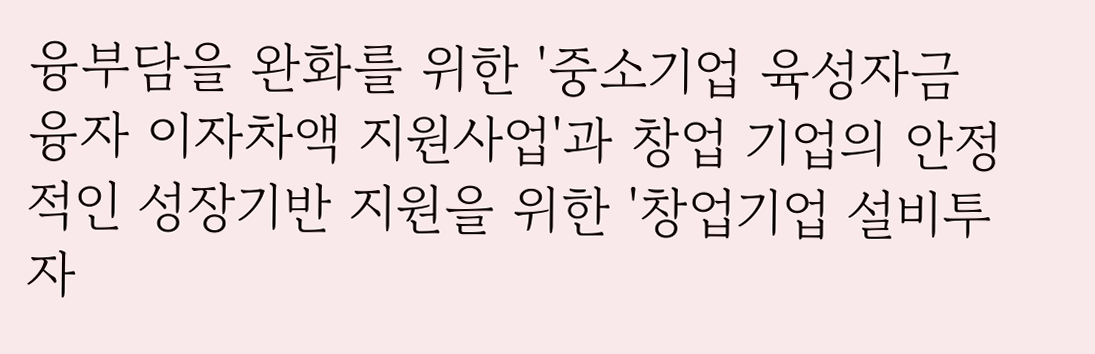융부담을 완화를 위한 '중소기업 육성자금 융자 이자차액 지원사업'과 창업 기업의 안정적인 성장기반 지원을 위한 '창업기업 설비투자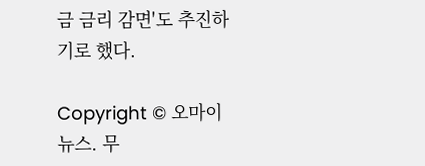금 금리 감면'도 추진하기로 했다.

Copyright © 오마이뉴스. 무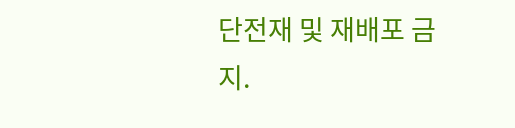단전재 및 재배포 금지.